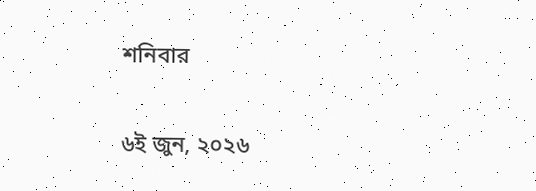শনিবার

৬ই জুন, ২০২৬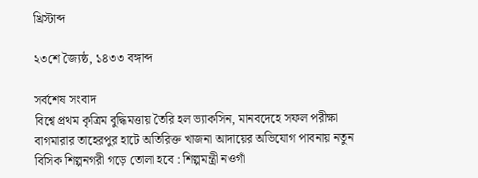খ্রিস্টাব্দ

২৩শে জ্যৈষ্ঠ, ১৪৩৩ বঙ্গাব্দ

সর্বশেষ সংবাদ
বিশ্বে প্রথম কৃত্রিম বুদ্ধিমত্তায় তৈরি হল ভ্যাকসিন, মানবদেহে সফল পরীক্ষা বাগমারার তাহেরপুর হাটে অতিরিক্ত খাজনা আদায়ের অভিযোগ পাবনায় নতুন বিসিক শিল্পনগরী গড়ে তোলা হবে : শিল্পমন্ত্রী নওগাঁ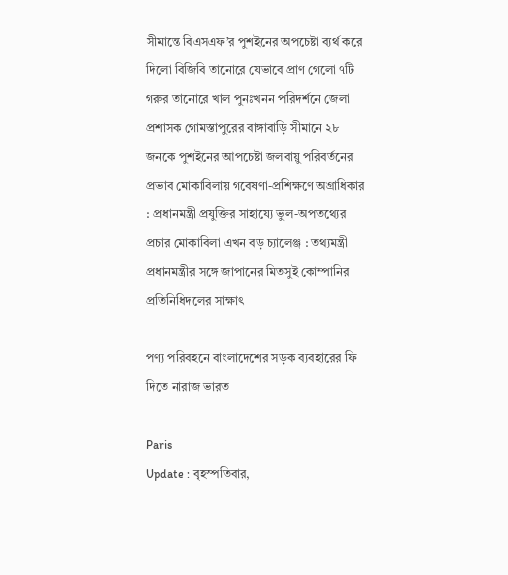সীমান্তে বিএসএফ’র পুশইনের অপচেষ্টা ব্যর্থ করে দিলো বিজিবি তানোরে যেভাবে প্রাণ গেলো ৭টি গরুর তানোরে খাল পুনঃখনন পরিদর্শনে জেলা প্রশাসক গোমস্তাপুরের বাঙ্গাবাড়ি সীমানে ২৮ জনকে পুশইনের আপচেষ্টা জলবায়ু পরিবর্তনের প্রভাব মোকাবিলায় গবেষণা-প্রশিক্ষণে অগ্রাধিকার : প্রধানমন্ত্রী প্রযুক্তির সাহায্যে ভুল-অপতথ্যের প্রচার মোকাবিলা এখন বড় চ্যালেঞ্জ : তথ্যমন্ত্রী প্রধানমন্ত্রীর সঙ্গে জাপানের মিতসুই কোম্পানির প্রতিনিধিদলের সাক্ষাৎ

পণ্য পরিবহনে বাংলাদেশের সড়ক ব্যবহারের ফি দিতে নারাজ ভারত

Paris
Update : বৃহস্পতিবার,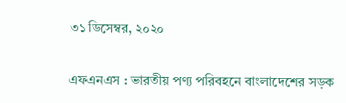৩১ ডিসেম্বর, ২০২০

এফএনএস : ভারতীয় পণ্য পরিবহনে বাংলাদেশের সড়ক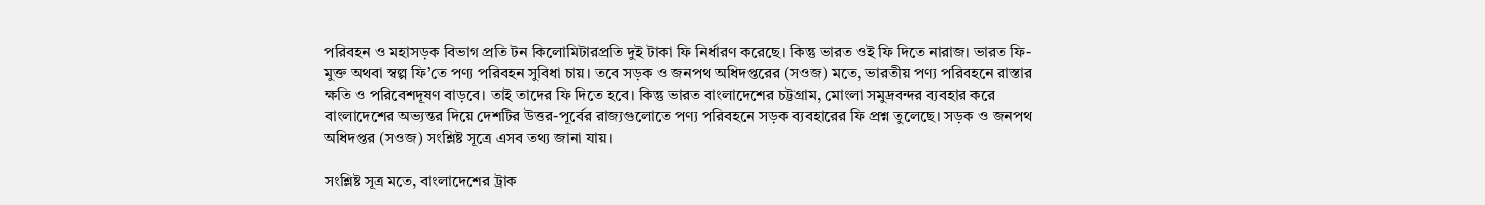পরিবহন ও মহাসড়ক বিভাগ প্রতি টন কিলোমিটারপ্রতি দুই টাকা ফি নির্ধারণ করেছে। কিন্তু ভারত ওই ফি দিতে নারাজ। ভারত ফি-মুক্ত অথবা স্বল্প ফি’তে পণ্য পরিবহন সুবিধা চায়। তবে সড়ক ও জনপথ অধিদপ্তরের (সওজ) মতে, ভারতীয় পণ্য পরিবহনে রাস্তার ক্ষতি ও পরিবেশদূষণ বাড়বে। তাই তাদের ফি দিতে হবে। কিন্তু ভারত বাংলাদেশের চট্টগ্রাম, মোংলা সমুদ্রবন্দর ব্যবহার করে বাংলাদেশের অভ্যন্তর দিয়ে দেশটির উত্তর-পূর্বের রাজ্যগুলোতে পণ্য পরিবহনে সড়ক ব্যবহারের ফি প্রশ্ন তুলেছে। সড়ক ও জনপথ অধিদপ্তর (সওজ) সংশ্লিষ্ট সূত্রে এসব তথ্য জানা যায়।

সংশ্লিষ্ট সূত্র মতে, বাংলাদেশের ট্রাক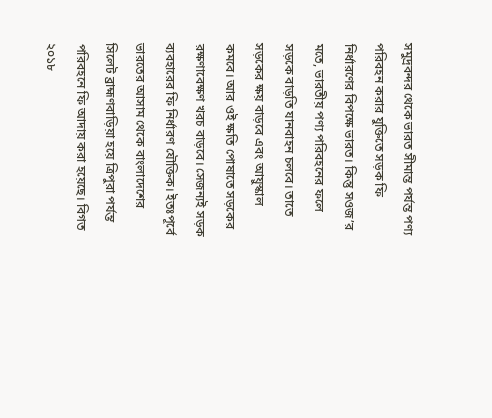সমুদ্রবন্দর থেকে ভারত সীমান্ত পর্যন্ত পণ্য পরিবহন করার যুক্তিতে সড়ক ফি নির্ধারণের বিপক্ষে ভারত। কিন্তু সওজ’র মতে, ভারতীয় পণ্য পরিবহনের ফলে সড়কে বাড়তি যানবাহন চলবে। তাতে সড়কের ক্ষয় বাড়বে এবং আয়ুস্কাল কমবে। আর ওই ক্ষতি পোষাতে সড়কের রক্ষণাবেক্ষণ খরচ বাড়বে। সেজন্যই সড়ক ব্যবহারের ফি নির্ধারণ যৌক্তিক। ইতঃপূর্বে ভারতের আসাম থেকে বাংলাদেশের সিলেট ব্রাহ্মণবাড়িয়া হয়ে ত্রিপুরা পর্যন্ত পরিবহনে ফি আদায় করা হয়েছে। বিগত ২০১৮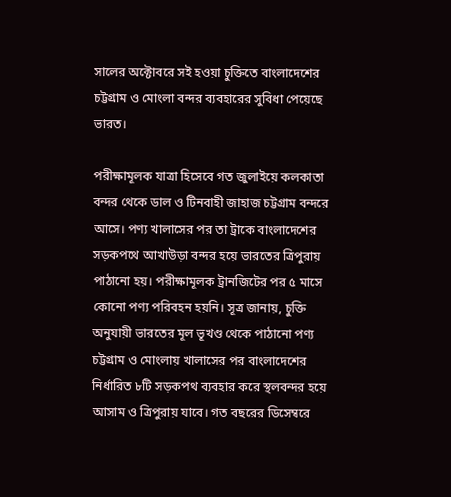সালের অক্টোবরে সই হওয়া চুক্তিতে বাংলাদেশের চট্টগ্রাম ও মোংলা বন্দর ব্যবহারের সুবিধা পেয়েছে ভারত।

পরীক্ষামূলক যাত্রা হিসেবে গত জুলাইয়ে কলকাতা বন্দর থেকে ডাল ও টিনবাহী জাহাজ চট্টগ্রাম বন্দরে আসে। পণ্য খালাসের পর তা ট্রাকে বাংলাদেশের সড়কপথে আখাউড়া বন্দর হয়ে ভারতের ত্রিপুরায় পাঠানো হয়। পরীক্ষামূলক ট্রানজিটের পর ৫ মাসে কোনো পণ্য পরিবহন হয়নি। সূত্র জানায়, চুক্তি অনুযায়ী ভারতের মূল ভূখণ্ড থেকে পাঠানো পণ্য চট্টগ্রাম ও মোংলায় খালাসের পর বাংলাদেশের নির্ধারিত ৮টি সড়কপথ ব্যবহার করে স্থলবন্দর হয়ে আসাম ও ত্রিপুরায় যাবে। গত বছরের ডিসেম্বরে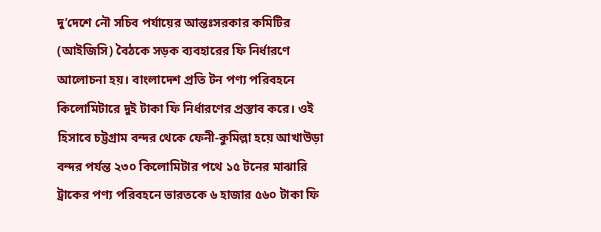দু’দেশে নৌ সচিব পর্যায়ের আন্তঃসরকার কমিটির (আইজিসি) বৈঠকে সড়ক ব্যবহারের ফি নির্ধারণে আলোচনা হয়। বাংলাদেশ প্রতি টন পণ্য পরিবহনে কিলোমিটারে দুই টাকা ফি নির্ধারণের প্রস্তাব করে। ওই হিসাবে চট্টগ্রাম বন্দর থেকে ফেনী-কুমিল্লা হয়ে আখাউড়া বন্দর পর্যন্ত ২৩০ কিলোমিটার পথে ১৫ টনের মাঝারি ট্রাকের পণ্য পরিবহনে ভারতকে ৬ হাজার ৫৬০ টাকা ফি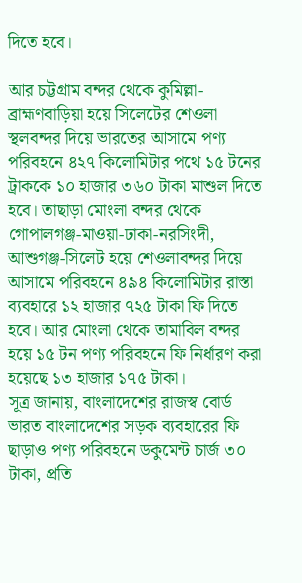দিতে হবে।

আর চট্টগ্রাম বন্দর থেকে কুমিল্লা-ব্রাহ্মণবাড়িয়া হয়ে সিলেটের শেওলা স্থলবন্দর দিয়ে ভারতের আসামে পণ্য পরিবহনে ৪২৭ কিলোমিটার পথে ১৫ টনের ট্রাককে ১০ হাজার ৩৬০ টাকা মাশুল দিতে হবে। তাছাড়া মোংলা বন্দর থেকে গোপালগঞ্জ-মাওয়া-ঢাকা-নরসিংদী, আশুগঞ্জ-সিলেট হয়ে শেওলাবন্দর দিয়ে আসামে পরিবহনে ৪৯৪ কিলোমিটার রাস্তা ব্যবহারে ১২ হাজার ৭২৫ টাকা ফি দিতে হবে। আর মোংলা থেকে তামাবিল বন্দর হয়ে ১৫ টন পণ্য পরিবহনে ফি নির্ধারণ করা হয়েছে ১৩ হাজার ১৭৫ টাকা।
সূত্র জানায়, বাংলাদেশের রাজস্ব বোর্ড ভারত বাংলাদেশের সড়ক ব্যবহারের ফি ছাড়াও পণ্য পরিবহনে ডকুমেন্ট চার্জ ৩০ টাকা, প্রতি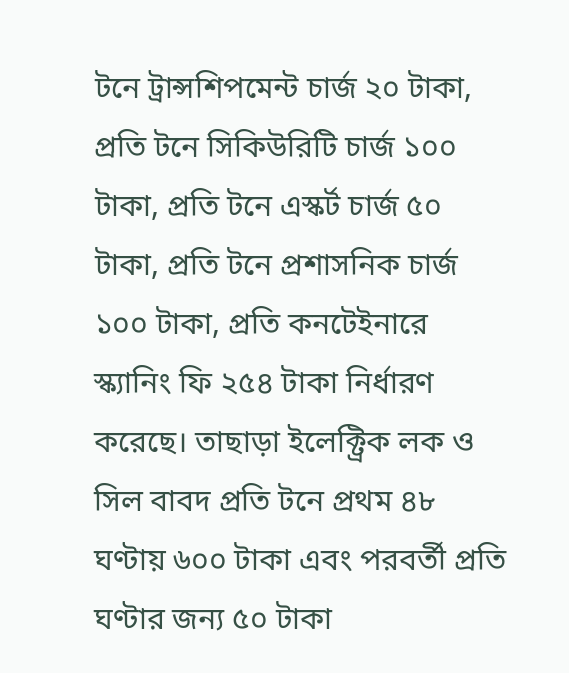টনে ট্রান্সশিপমেন্ট চার্জ ২০ টাকা, প্রতি টনে সিকিউরিটি চার্জ ১০০ টাকা, প্রতি টনে এস্কর্ট চার্জ ৫০ টাকা, প্রতি টনে প্রশাসনিক চার্জ ১০০ টাকা, প্রতি কনটেইনারে স্ক্যানিং ফি ২৫৪ টাকা নির্ধারণ করেছে। তাছাড়া ইলেক্ট্রিক লক ও সিল বাবদ প্রতি টনে প্রথম ৪৮ ঘণ্টায় ৬০০ টাকা এবং পরবর্তী প্রতি ঘণ্টার জন্য ৫০ টাকা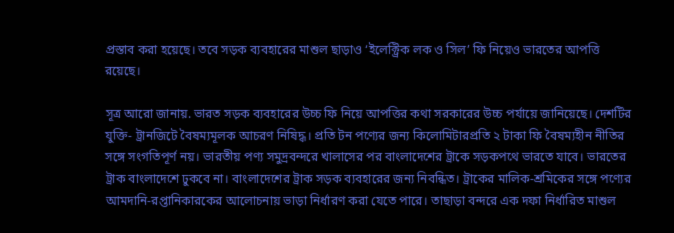প্রস্তাব করা হয়েছে। তবে সড়ক ব্যবহারের মাশুল ছাড়াও ‘ইলেক্ট্রিক লক ও সিল’ ফি নিয়েও ভারতের আপত্তি রয়েছে।

সূত্র আরো জানায়. ভারত সড়ক ব্যবহারের উচ্চ ফি নিয়ে আপত্তির কথা সরকারের উচ্চ পর্যায়ে জানিয়েছে। দেশটির যুক্তি- ট্রানজিটে বৈষম্যমূলক আচরণ নিষিদ্ধ। প্রতি টন পণ্যের জন্য কিলোমিটারপ্রতি ২ টাকা ফি বৈষম্যহীন নীতির সঙ্গে সংগতিপূর্ণ নয়। ভারতীয় পণ্য সমুদ্রবন্দরে খালাসের পর বাংলাদেশের ট্রাকে সড়কপথে ভারতে যাবে। ভারতের ট্রাক বাংলাদেশে ঢুকবে না। বাংলাদেশের ট্রাক সড়ক ব্যবহারের জন্য নিবন্ধিত। ট্রাকের মালিক-শ্রমিকের সঙ্গে পণ্যের আমদানি-রপ্তানিকারকের আলোচনায় ভাড়া নির্ধারণ করা যেতে পারে। তাছাড়া বন্দরে এক দফা নির্ধারিত মাশুল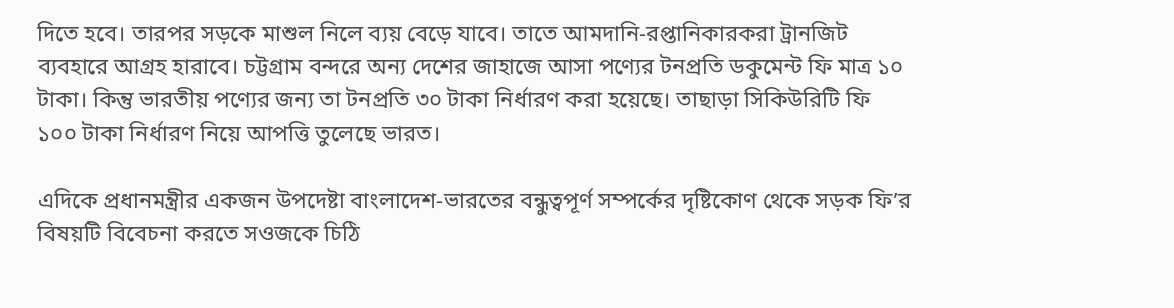দিতে হবে। তারপর সড়কে মাশুল নিলে ব্যয় বেড়ে যাবে। তাতে আমদানি-রপ্তানিকারকরা ট্রানজিট ব্যবহারে আগ্রহ হারাবে। চট্টগ্রাম বন্দরে অন্য দেশের জাহাজে আসা পণ্যের টনপ্রতি ডকুমেন্ট ফি মাত্র ১০ টাকা। কিন্তু ভারতীয় পণ্যের জন্য তা টনপ্রতি ৩০ টাকা নির্ধারণ করা হয়েছে। তাছাড়া সিকিউরিটি ফি ১০০ টাকা নির্ধারণ নিয়ে আপত্তি তুলেছে ভারত।

এদিকে প্রধানমন্ত্রীর একজন উপদেষ্টা বাংলাদেশ-ভারতের বন্ধুত্বপূর্ণ সম্পর্কের দৃষ্টিকোণ থেকে সড়ক ফি’র বিষয়টি বিবেচনা করতে সওজকে চিঠি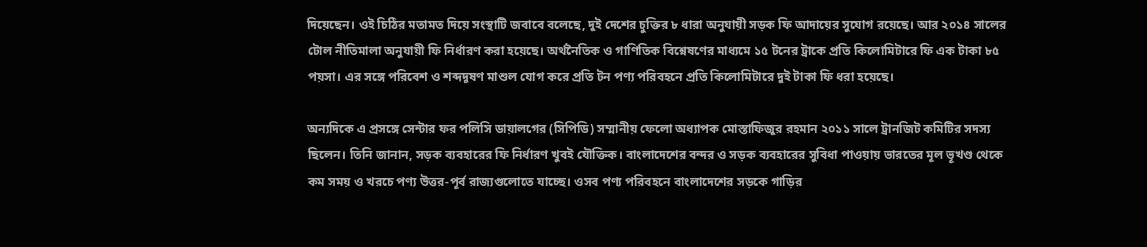দিয়েছেন। ওই চিঠির মতামত দিয়ে সংস্থাটি জবাবে বলেছে, দুই দেশের চুক্তির ৮ ধারা অনুযায়ী সড়ক ফি আদায়ের সুযোগ রয়েছে। আর ২০১৪ সালের টোল নীতিমালা অনুযায়ী ফি নির্ধারণ করা হয়েছে। অর্থনৈতিক ও গাণিতিক বিশ্নেষণের মাধ্যমে ১৫ টনের ট্রাকে প্রতি কিলোমিটারে ফি এক টাকা ৮৫ পয়সা। এর সঙ্গে পরিবেশ ও শব্দদূষণ মাশুল যোগ করে প্রতি টন পণ্য পরিবহনে প্রতি কিলোমিটারে দুই টাকা ফি ধরা হয়েছে।

অন্যদিকে এ প্রসঙ্গে সেন্টার ফর পলিসি ডায়ালগের (সিপিডি) সম্মানীয় ফেলো অধ্যাপক মোস্তাফিজুর রহমান ২০১১ সালে ট্রানজিট কমিটির সদস্য ছিলেন। তিনি জানান, সড়ক ব্যবহারের ফি নির্ধারণ খুবই যৌক্তিক। বাংলাদেশের বন্দর ও সড়ক ব্যবহারের সুবিধা পাওয়ায় ভারতের মূল ভূখণ্ড থেকে কম সময় ও খরচে পণ্য উত্তর-পূর্ব রাজ্যগুলোতে যাচ্ছে। ওসব পণ্য পরিবহনে বাংলাদেশের সড়কে গাড়ির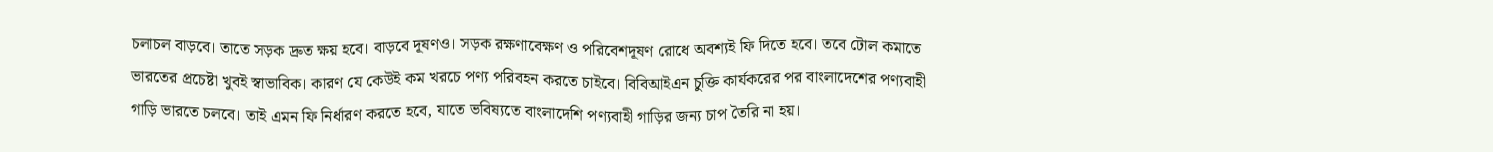চলাচল বাড়বে। তাতে সড়ক দ্রুত ক্ষয় হবে। বাড়বে দূষণও। সড়ক রক্ষণাবেক্ষণ ও পরিবেশদূষণ রোধে অবশ্যই ফি দিতে হবে। তবে টোল কমাতে ভারতের প্রচেষ্টা খুবই স্বাভাবিক। কারণ যে কেউই কম খরচে পণ্য পরিবহন করতে চাইবে। বিবিআইএন চুক্তি কার্যকরের পর বাংলাদেশের পণ্যবাহী গাড়ি ভারতে চলবে। তাই এমন ফি নির্ধারণ করতে হবে, যাতে ভবিষ্যতে বাংলাদেশি পণ্যবাহী গাড়ির জন্য চাপ তৈরি না হয়।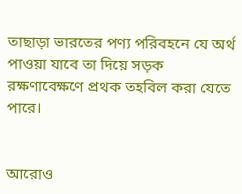তাছাড়া ভারতের পণ্য পরিবহনে যে অর্থ পাওয়া যাবে তা দিয়ে সড়ক রক্ষণাবেক্ষণে প্রথক তহবিল করা যেতে পারে।


আরোও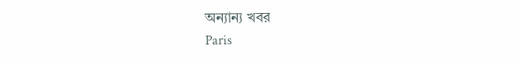অন্যান্য খবর
Paris